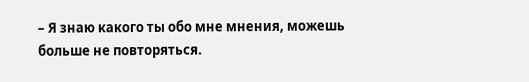– Я знаю какого ты обо мне мнения, можешь больше не повторяться.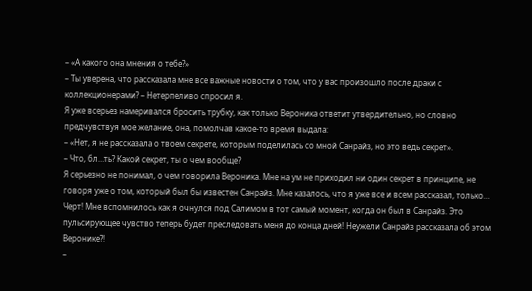– «А какого она мнения о тебе?»
– Ты уверена, что рассказала мне все важные новости о том, что у вас произошло после драки с коллекционерами? – Нетерпеливо спросил я.
Я уже всерьез намеривался бросить трубку, как только Вероника ответит утвердительно, но словно предчувствуя мое желание, она, помолчав какое-то время выдала:
– «Нет, я не рассказала о твоем секрете, которым поделилась со мной Санрайз, но это ведь секрет».
– Что, бл…ть? Какой секрет, ты о чем вообще?
Я серьезно не понимал, о чем говорила Вероника. Мне на ум не приходил ни один секрет в принципе, не говоря уже о том, который был бы известен Санрайз. Мне казалось, что я уже все и всем рассказал, только… Черт! Мне вспомнилось как я очнулся под Салимом в тот самый момент, когда он был в Санрайз. Это пульсирующее чувство теперь будет преследовать меня до конца дней! Неужели Санрайз рассказала об этом Веронике?!
–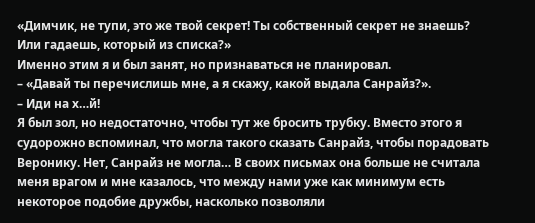«Димчик, не тупи, это же твой секрет! Ты собственный секрет не знаешь? Или гадаешь, который из списка?»
Именно этим я и был занят, но признаваться не планировал.
– «Давай ты перечислишь мне, а я скажу, какой выдала Санрайз?».
– Иди на х…й!
Я был зол, но недостаточно, чтобы тут же бросить трубку. Вместо этого я судорожно вспоминал, что могла такого сказать Санрайз, чтобы порадовать Веронику. Нет, Санрайз не могла… В своих письмах она больше не считала меня врагом и мне казалось, что между нами уже как минимум есть некоторое подобие дружбы, насколько позволяли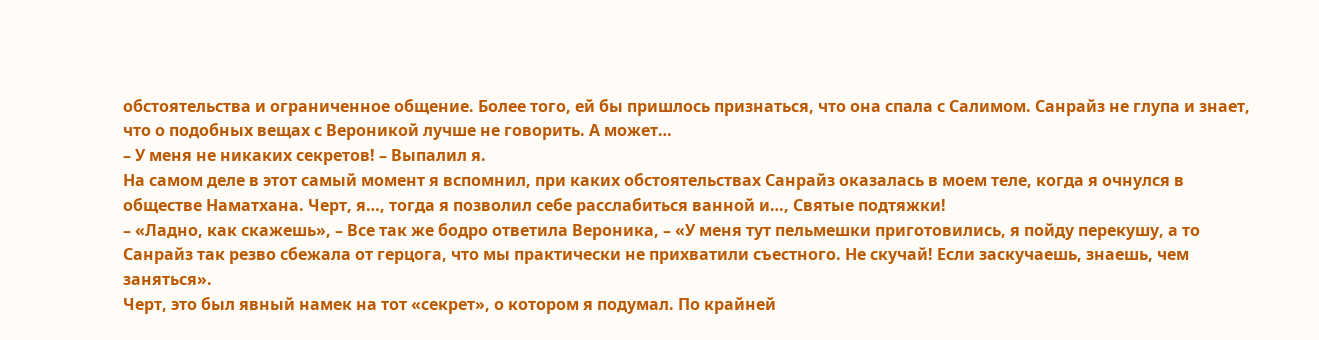обстоятельства и ограниченное общение. Более того, ей бы пришлось признаться, что она спала с Салимом. Санрайз не глупа и знает, что о подобных вещах с Вероникой лучше не говорить. А может…
– У меня не никаких секретов! – Выпалил я.
На самом деле в этот самый момент я вспомнил, при каких обстоятельствах Санрайз оказалась в моем теле, когда я очнулся в обществе Наматхана. Черт, я…, тогда я позволил себе расслабиться ванной и…, Святые подтяжки!
– «Ладно, как скажешь», – Все так же бодро ответила Вероника, – «У меня тут пельмешки приготовились, я пойду перекушу, а то Санрайз так резво сбежала от герцога, что мы практически не прихватили съестного. Не скучай! Если заскучаешь, знаешь, чем заняться».
Черт, это был явный намек на тот «секрет», о котором я подумал. По крайней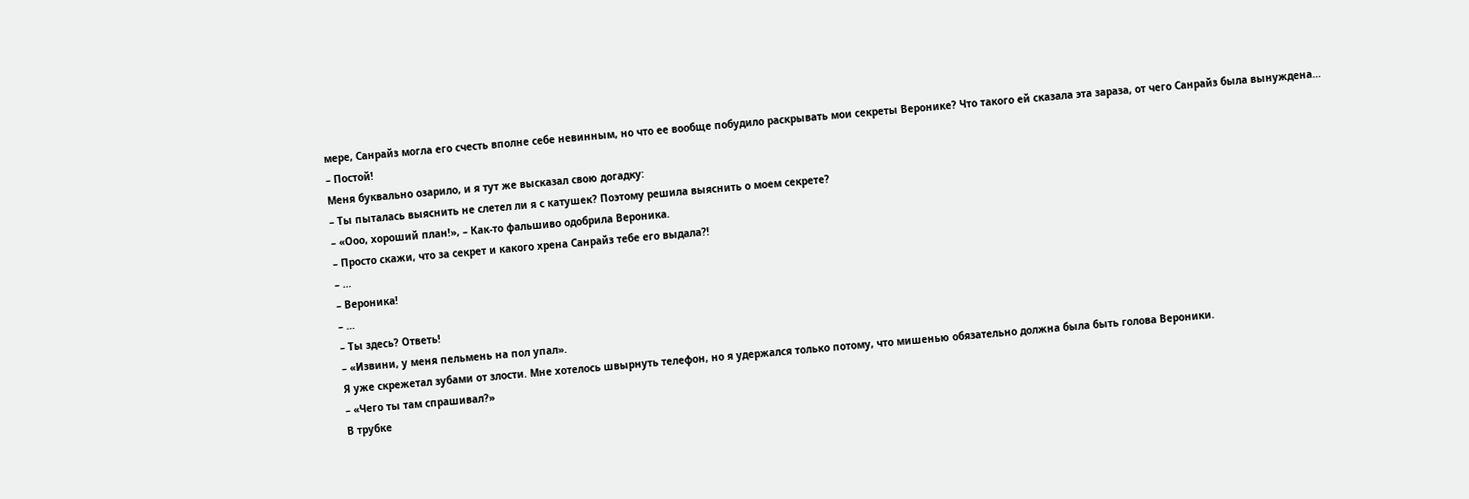мере, Санрайз могла его счесть вполне себе невинным, но что ее вообще побудило раскрывать мои секреты Веронике? Что такого ей сказала эта зараза, от чего Санрайз была вынуждена…
– Постой!
Меня буквально озарило, и я тут же высказал свою догадку:
– Ты пыталась выяснить не слетел ли я с катушек? Поэтому решила выяснить о моем секрете?
– «Ооо, хороший план!», – Как-то фальшиво одобрила Вероника.
– Просто скажи, что за секрет и какого хрена Санрайз тебе его выдала?!
– …
– Вероника!
– …
– Ты здесь? Ответь!
– «Извини, у меня пельмень на пол упал».
Я уже скрежетал зубами от злости. Мне хотелось швырнуть телефон, но я удержался только потому, что мишенью обязательно должна была быть голова Вероники.
– «Чего ты там спрашивал?»
В трубке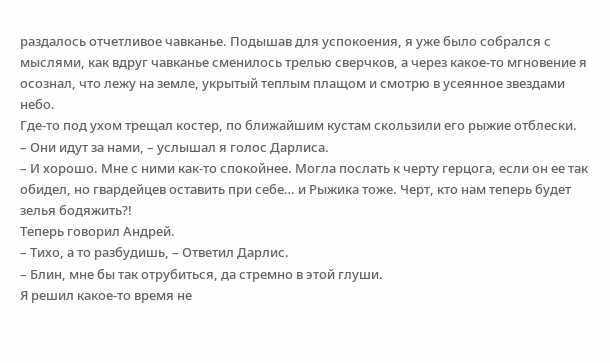раздалось отчетливое чавканье. Подышав для успокоения, я уже было собрался с мыслями, как вдруг чавканье сменилось трелью сверчков, а через какое-то мгновение я осознал, что лежу на земле, укрытый теплым плащом и смотрю в усеянное звездами небо.
Где-то под ухом трещал костер, по ближайшим кустам скользили его рыжие отблески.
– Они идут за нами, – услышал я голос Дарлиса.
– И хорошо. Мне с ними как-то спокойнее. Могла послать к черту герцога, если он ее так обидел, но гвардейцев оставить при себе… и Рыжика тоже. Черт, кто нам теперь будет зелья бодяжить?!
Теперь говорил Андрей.
– Тихо, а то разбудишь, – Ответил Дарлис.
– Блин, мне бы так отрубиться, да стремно в этой глуши.
Я решил какое-то время не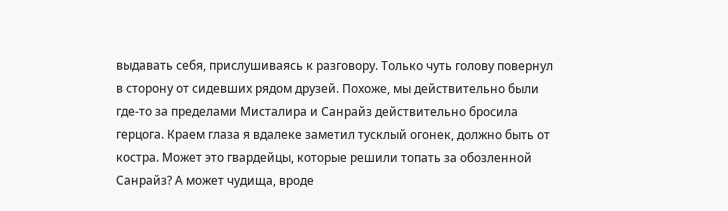выдавать себя, прислушиваясь к разговору. Только чуть голову повернул в сторону от сидевших рядом друзей. Похоже, мы действительно были где-то за пределами Мисталира и Санрайз действительно бросила герцога. Краем глаза я вдалеке заметил тусклый огонек, должно быть от костра. Может это гвардейцы, которые решили топать за обозленной Санрайз? А может чудища, вроде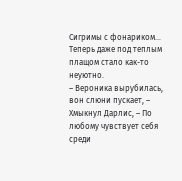Сигримы с фонариком… Теперь даже под теплым плащом стало как-то неуютно.
– Вероника вырубилась, вон слюни пускает, – Хмыкнул Дарлис, – По любому чувствует себя среди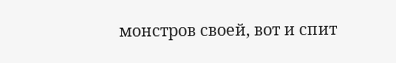монстров своей, вот и спит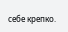себе крепко.